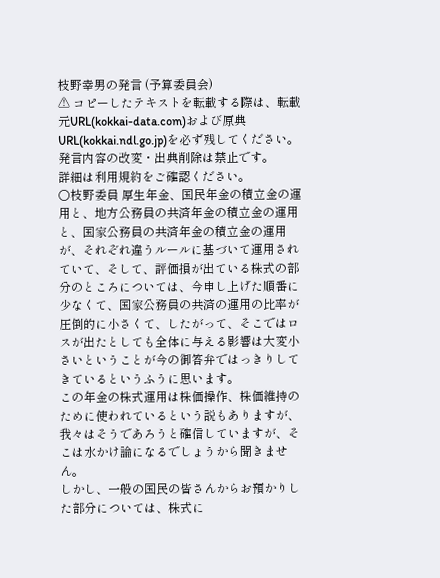枝野幸男の発言 (予算委員会)
⚠ コピーしたテキストを転載する際は、転載元URL(kokkai-data.com)および原典URL(kokkai.ndl.go.jp)を必ず残してください。発言内容の改変・出典削除は禁止です。
詳細は利用規約をご確認ください。
○枝野委員 厚生年金、国民年金の積立金の運用と、地方公務員の共済年金の積立金の運用と、国家公務員の共済年金の積立金の運用が、それぞれ違うルールに基づいて運用されていて、そして、評価損が出ている株式の部分のところについては、今申し上げた順番に少なくて、国家公務員の共済の運用の比率が圧倒的に小さくて、したがって、そこではロスが出たとしても全体に与える影響は大変小さいということが今の御答弁ではっきりしてきているというふうに思います。
この年金の株式運用は株価操作、株価維持のために使われているという説もありますが、我々はそうであろうと確信していますが、そこは水かけ論になるでしょうから聞きません。
しかし、一般の国民の皆さんからお預かりした部分については、株式に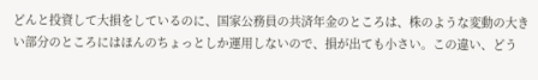どんと投資して大損をしているのに、国家公務員の共済年金のところは、株のような変動の大きい部分のところにはほんのちょっとしか運用しないので、損が出ても小さい。この違い、どう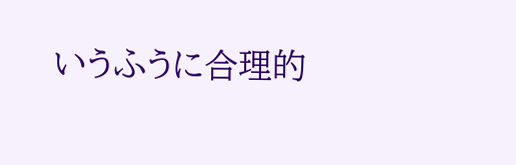いうふうに合理的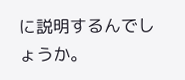に説明するんでしょうか。